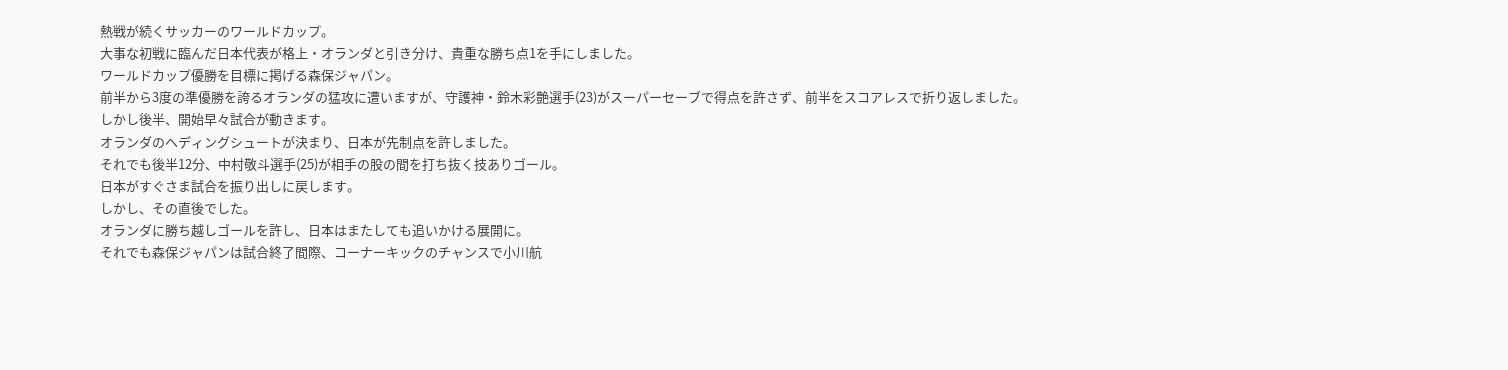熱戦が続くサッカーのワールドカップ。
大事な初戦に臨んだ日本代表が格上・オランダと引き分け、貴重な勝ち点1を手にしました。
ワールドカップ優勝を目標に掲げる森保ジャパン。
前半から3度の準優勝を誇るオランダの猛攻に遭いますが、守護神・鈴木彩艶選手(23)がスーパーセーブで得点を許さず、前半をスコアレスで折り返しました。
しかし後半、開始早々試合が動きます。
オランダのヘディングシュートが決まり、日本が先制点を許しました。
それでも後半12分、中村敬斗選手(25)が相手の股の間を打ち抜く技ありゴール。
日本がすぐさま試合を振り出しに戻します。
しかし、その直後でした。
オランダに勝ち越しゴールを許し、日本はまたしても追いかける展開に。
それでも森保ジャパンは試合終了間際、コーナーキックのチャンスで小川航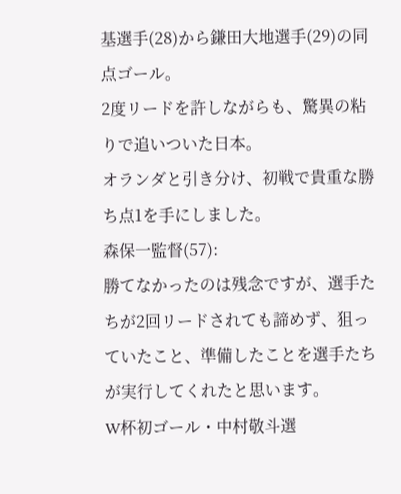基選手(28)から鎌田大地選手(29)の同点ゴール。
2度リードを許しながらも、驚異の粘りで追いついた日本。
オランダと引き分け、初戦で貴重な勝ち点1を手にしました。
森保一監督(57):
勝てなかったのは残念ですが、選手たちが2回リードされても諦めず、狙っていたこと、準備したことを選手たちが実行してくれたと思います。
W杯初ゴール・中村敬斗選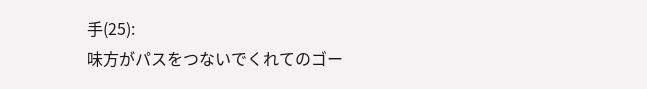手(25):
味方がパスをつないでくれてのゴー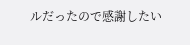ルだったので感謝したい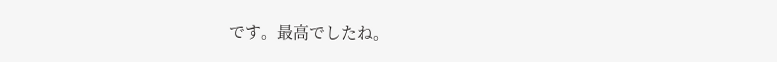です。最高でしたね。